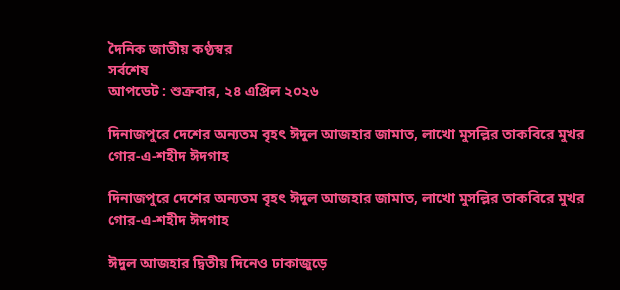দৈনিক জাতীয় কণ্ঠস্বর
সর্বশেষ
আপডেট : শুক্রবার, ২৪ এপ্রিল ২০২৬

দিনাজপুরে দেশের অন্যতম বৃহৎ ঈদুল আজহার জামাত, লাখো মুসল্লির তাকবিরে মুখর গোর-এ-শহীদ ঈদগাহ

দিনাজপুরে দেশের অন্যতম বৃহৎ ঈদুল আজহার জামাত, লাখো মুসল্লির তাকবিরে মুখর গোর-এ-শহীদ ঈদগাহ

ঈদুল আজহার দ্বিতীয় দিনেও ঢাকাজুড়ে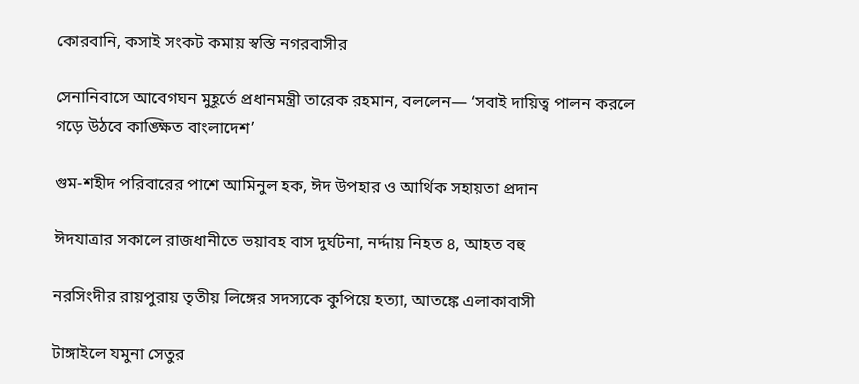কোরবানি, কসাই সংকট কমায় স্বস্তি নগরবাসীর

সেনানিবাসে আবেগঘন মুহূর্তে প্রধানমন্ত্রী তারেক রহমান, বললেন— ‘সবাই দায়িত্ব পালন করলে গড়ে উঠবে কাঙ্ক্ষিত বাংলাদেশ’

গুম-শহীদ পরিবারের পাশে আমিনুল হক, ঈদ উপহার ও আর্থিক সহায়তা প্রদান

ঈদযাত্রার সকালে রাজধানীতে ভয়াবহ বাস দুর্ঘটনা, নর্দ্দায় নিহত ৪, আহত বহু

নরসিংদীর রায়পুরায় তৃতীয় লিঙ্গের সদস্যকে কুপিয়ে হত্যা, আতঙ্কে এলাকাবাসী

টাঙ্গাইলে যমুনা সেতুর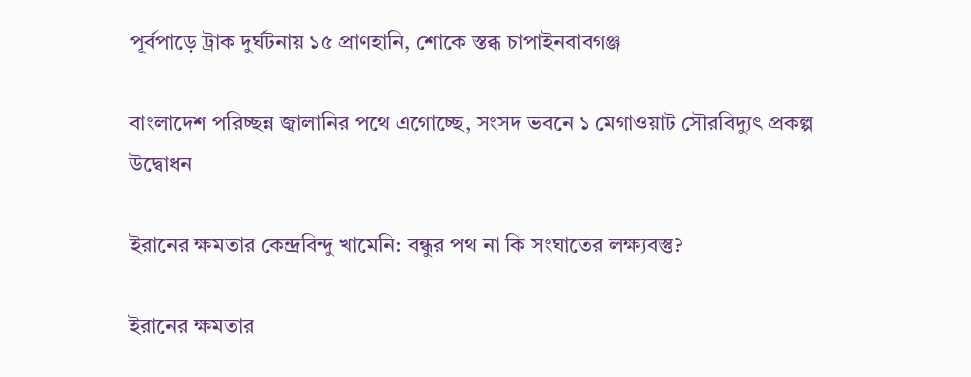পূর্বপাড়ে ট্রাক দুর্ঘটনায় ১৫ প্রাণহানি, শোকে স্তব্ধ চাপাইনবাবগঞ্জ

বাংলাদেশ পরিচ্ছন্ন জ্বালানির পথে এগোচ্ছে, সংসদ ভবনে ১ মেগাওয়াট সৌরবিদ্যুৎ প্রকল্প উদ্বোধন

ইরানের ক্ষমতার কেন্দ্রবিন্দু খামেনি: বন্ধুর পথ না কি সংঘাতের লক্ষ্যবস্তু?

ইরানের ক্ষমতার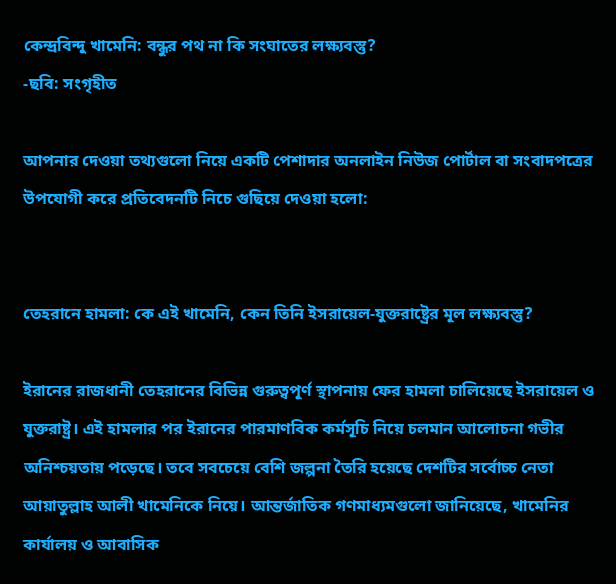কেন্দ্রবিন্দু খামেনি: বন্ধুর পথ না কি সংঘাতের লক্ষ্যবস্তু?
-ছবি: সংগৃহীত

আপনার দেওয়া তথ্যগুলো নিয়ে একটি পেশাদার অনলাইন নিউজ পোর্টাল বা সংবাদপত্রের উপযোগী করে প্রতিবেদনটি নিচে গুছিয়ে দেওয়া হলো:


তেহরানে হামলা: কে এই খামেনি, কেন তিনি ইসরায়েল-যুক্তরাষ্ট্রের মূল লক্ষ্যবস্তু?

ইরানের রাজধানী তেহরানের বিভিন্ন গুরুত্বপূর্ণ স্থাপনায় ফের হামলা চালিয়েছে ইসরায়েল ও যুক্তরাষ্ট্র। এই হামলার পর ইরানের পারমাণবিক কর্মসূচি নিয়ে চলমান আলোচনা গভীর অনিশ্চয়তায় পড়েছে। তবে সবচেয়ে বেশি জল্পনা তৈরি হয়েছে দেশটির সর্বোচ্চ নেতা আয়াতুল্লাহ আলী খামেনিকে নিয়ে। আন্তর্জাতিক গণমাধ্যমগুলো জানিয়েছে, খামেনির কার্যালয় ও আবাসিক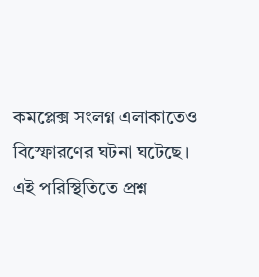কমপ্লেক্স সংলগ্ন এলাকাতেও বিস্ফোরণের ঘটনা ঘটেছে। এই পরিস্থিতিতে প্রশ্ন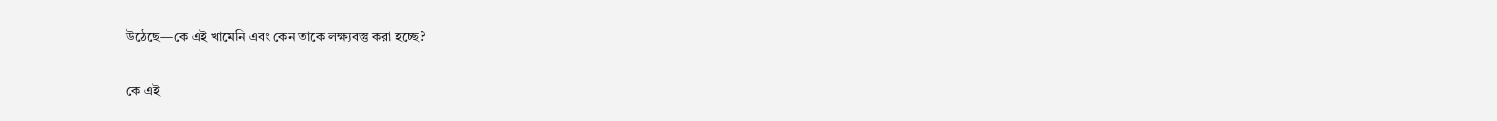উঠেছে—কে এই খামেনি এবং কেন তাকে লক্ষ্যবস্তু করা হচ্ছে?

কে এই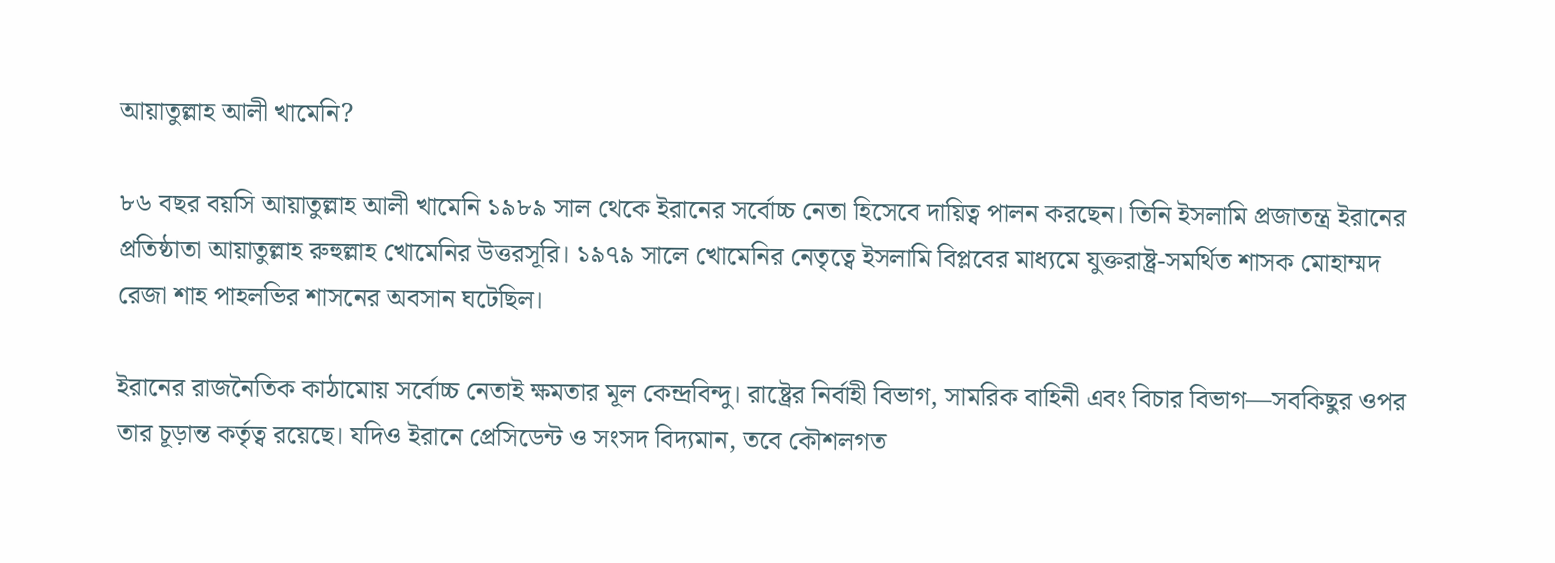আয়াতুল্লাহ আলী খামেনি?

৮৬ বছর বয়সি আয়াতুল্লাহ আলী খামেনি ১৯৮৯ সাল থেকে ইরানের সর্বোচ্চ নেতা হিসেবে দায়িত্ব পালন করছেন। তিনি ইসলামি প্রজাতন্ত্র ইরানের প্রতিষ্ঠাতা আয়াতুল্লাহ রুহুল্লাহ খোমেনির উত্তরসূরি। ১৯৭৯ সালে খোমেনির নেতৃত্বে ইসলামি বিপ্লবের মাধ্যমে যুক্তরাষ্ট্র-সমর্থিত শাসক মোহাম্মদ রেজা শাহ পাহলভির শাসনের অবসান ঘটেছিল।

ইরানের রাজনৈতিক কাঠামোয় সর্বোচ্চ নেতাই ক্ষমতার মূল কেন্দ্রবিন্দু। রাষ্ট্রের নির্বাহী বিভাগ, সামরিক বাহিনী এবং বিচার বিভাগ—সবকিছুর ওপর তার চূড়ান্ত কর্তৃত্ব রয়েছে। যদিও ইরানে প্রেসিডেন্ট ও সংসদ বিদ্যমান, তবে কৌশলগত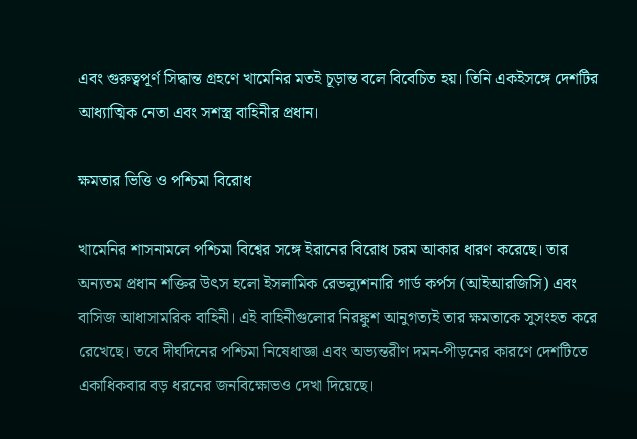এবং গুরুত্বপূর্ণ সিদ্ধান্ত গ্রহণে খামেনির মতই চূড়ান্ত বলে বিবেচিত হয়। তিনি একইসঙ্গে দেশটির আধ্যাত্মিক নেতা এবং সশস্ত্র বাহিনীর প্রধান।

ক্ষমতার ভিত্তি ও পশ্চিমা বিরোধ

খামেনির শাসনামলে পশ্চিমা বিশ্বের সঙ্গে ইরানের বিরোধ চরম আকার ধারণ করেছে। তার অন্যতম প্রধান শক্তির উৎস হলো ইসলামিক রেভল্যুশনারি গার্ড কর্পস (আইআরজিসি) এবং বাসিজ আধাসামরিক বাহিনী। এই বাহিনীগুলোর নিরঙ্কুশ আনুগত্যই তার ক্ষমতাকে সুসংহত করে রেখেছে। তবে দীর্ঘদিনের পশ্চিমা নিষেধাজ্ঞা এবং অভ্যন্তরীণ দমন-পীড়নের কারণে দেশটিতে একাধিকবার বড় ধরনের জনবিক্ষোভও দেখা দিয়েছে।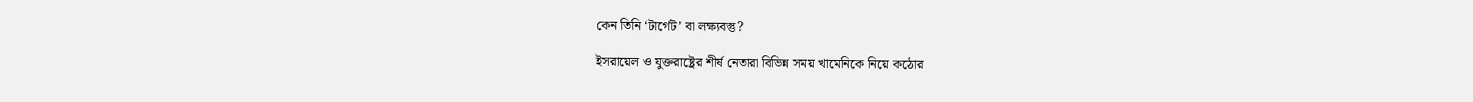কেন তিনি ‘টার্গেট’ বা লক্ষ্যবস্তু?

ইসরায়েল ও যুক্তরাষ্ট্রের শীর্ষ নেতারা বিভিন্ন সময় খামেনিকে নিয়ে কঠোর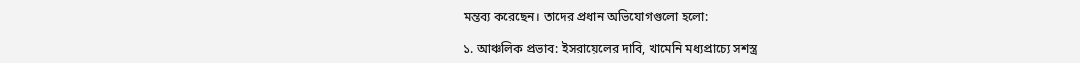মন্তব্য করেছেন। তাদের প্রধান অভিযোগগুলো হলো:

১. আঞ্চলিক প্রভাব: ইসরায়েলের দাবি, খামেনি মধ্যপ্রাচ্যে সশস্ত্র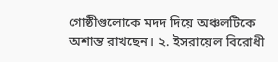গোষ্ঠীগুলোকে মদদ দিয়ে অঞ্চলটিকে অশান্ত রাখছেন। ২. ইসরায়েল বিরোধী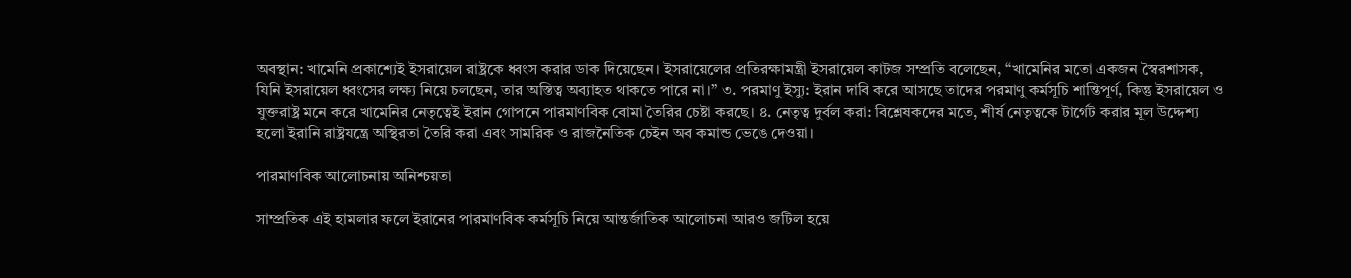অবস্থান: খামেনি প্রকাশ্যেই ইসরায়েল রাষ্ট্রকে ধ্বংস করার ডাক দিয়েছেন। ইসরায়েলের প্রতিরক্ষামন্ত্রী ইসরায়েল কাটজ সম্প্রতি বলেছেন, “খামেনির মতো একজন স্বৈরশাসক, যিনি ইসরায়েল ধ্বংসের লক্ষ্য নিয়ে চলছেন, তার অস্তিত্ব অব্যাহত থাকতে পারে না।” ৩. পরমাণু ইস্যু: ইরান দাবি করে আসছে তাদের পরমাণু কর্মসূচি শান্তিপূর্ণ, কিন্তু ইসরায়েল ও যুক্তরাষ্ট্র মনে করে খামেনির নেতৃত্বেই ইরান গোপনে পারমাণবিক বোমা তৈরির চেষ্টা করছে। ৪. নেতৃত্ব দুর্বল করা: বিশ্লেষকদের মতে, শীর্ষ নেতৃত্বকে টার্গেট করার মূল উদ্দেশ্য হলো ইরানি রাষ্ট্রযন্ত্রে অস্থিরতা তৈরি করা এবং সামরিক ও রাজনৈতিক চেইন অব কমান্ড ভেঙে দেওয়া।

পারমাণবিক আলোচনায় অনিশ্চয়তা

সাম্প্রতিক এই হামলার ফলে ইরানের পারমাণবিক কর্মসূচি নিয়ে আন্তর্জাতিক আলোচনা আরও জটিল হয়ে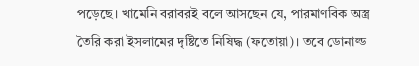পড়েছে। খামেনি বরাবরই বলে আসছেন যে, পারমাণবিক অস্ত্র তৈরি করা ইসলামের দৃষ্টিতে নিষিদ্ধ (ফতোয়া)। তবে ডোনাল্ড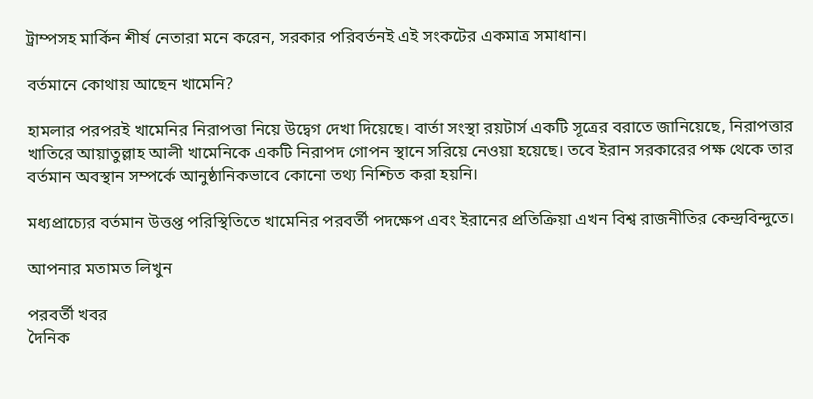ট্রাম্পসহ মার্কিন শীর্ষ নেতারা মনে করেন, সরকার পরিবর্তনই এই সংকটের একমাত্র সমাধান।

বর্তমানে কোথায় আছেন খামেনি?

হামলার পরপরই খামেনির নিরাপত্তা নিয়ে উদ্বেগ দেখা দিয়েছে। বার্তা সংস্থা রয়টার্স একটি সূত্রের বরাতে জানিয়েছে, নিরাপত্তার খাতিরে আয়াতুল্লাহ আলী খামেনিকে একটি নিরাপদ গোপন স্থানে সরিয়ে নেওয়া হয়েছে। তবে ইরান সরকারের পক্ষ থেকে তার বর্তমান অবস্থান সম্পর্কে আনুষ্ঠানিকভাবে কোনো তথ্য নিশ্চিত করা হয়নি।

মধ্যপ্রাচ্যের বর্তমান উত্তপ্ত পরিস্থিতিতে খামেনির পরবর্তী পদক্ষেপ এবং ইরানের প্রতিক্রিয়া এখন বিশ্ব রাজনীতির কেন্দ্রবিন্দুতে।

আপনার মতামত লিখুন

পরবর্তী খবর
দৈনিক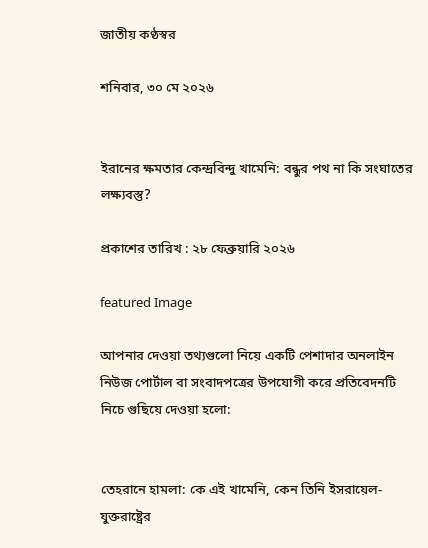জাতীয় কণ্ঠস্বর

শনিবার, ৩০ মে ২০২৬


ইরানের ক্ষমতার কেন্দ্রবিন্দু খামেনি: বন্ধুর পথ না কি সংঘাতের লক্ষ্যবস্তু?

প্রকাশের তারিখ : ২৮ ফেব্রুয়ারি ২০২৬

featured Image

আপনার দেওয়া তথ্যগুলো নিয়ে একটি পেশাদার অনলাইন নিউজ পোর্টাল বা সংবাদপত্রের উপযোগী করে প্রতিবেদনটি নিচে গুছিয়ে দেওয়া হলো:


তেহরানে হামলা: কে এই খামেনি, কেন তিনি ইসরায়েল-যুক্তরাষ্ট্রের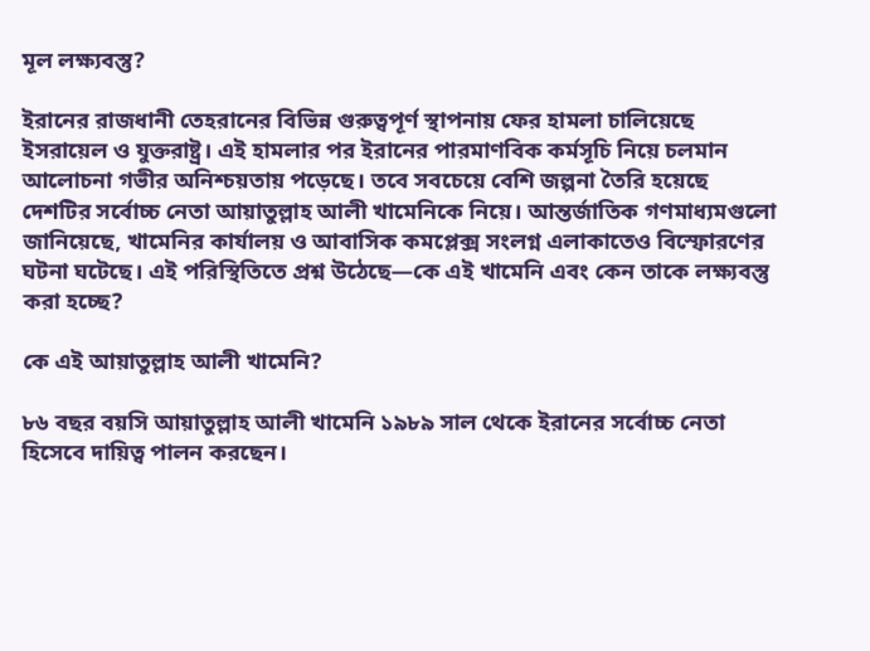মূল লক্ষ্যবস্তু?

ইরানের রাজধানী তেহরানের বিভিন্ন গুরুত্বপূর্ণ স্থাপনায় ফের হামলা চালিয়েছে ইসরায়েল ও যুক্তরাষ্ট্র। এই হামলার পর ইরানের পারমাণবিক কর্মসূচি নিয়ে চলমান আলোচনা গভীর অনিশ্চয়তায় পড়েছে। তবে সবচেয়ে বেশি জল্পনা তৈরি হয়েছে দেশটির সর্বোচ্চ নেতা আয়াতুল্লাহ আলী খামেনিকে নিয়ে। আন্তর্জাতিক গণমাধ্যমগুলো জানিয়েছে, খামেনির কার্যালয় ও আবাসিক কমপ্লেক্স সংলগ্ন এলাকাতেও বিস্ফোরণের ঘটনা ঘটেছে। এই পরিস্থিতিতে প্রশ্ন উঠেছে—কে এই খামেনি এবং কেন তাকে লক্ষ্যবস্তু করা হচ্ছে?

কে এই আয়াতুল্লাহ আলী খামেনি?

৮৬ বছর বয়সি আয়াতুল্লাহ আলী খামেনি ১৯৮৯ সাল থেকে ইরানের সর্বোচ্চ নেতা হিসেবে দায়িত্ব পালন করছেন।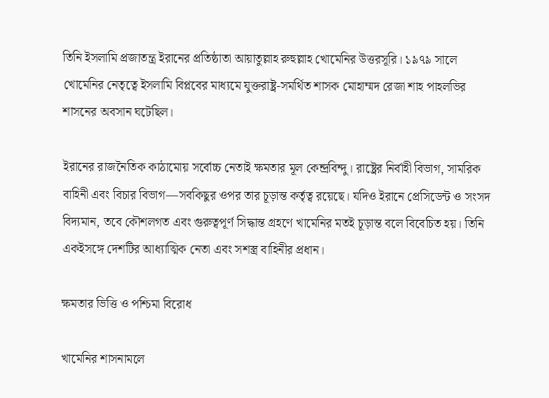তিনি ইসলামি প্রজাতন্ত্র ইরানের প্রতিষ্ঠাতা আয়াতুল্লাহ রুহুল্লাহ খোমেনির উত্তরসূরি। ১৯৭৯ সালে খোমেনির নেতৃত্বে ইসলামি বিপ্লবের মাধ্যমে যুক্তরাষ্ট্র-সমর্থিত শাসক মোহাম্মদ রেজা শাহ পাহলভির শাসনের অবসান ঘটেছিল।

ইরানের রাজনৈতিক কাঠামোয় সর্বোচ্চ নেতাই ক্ষমতার মূল কেন্দ্রবিন্দু। রাষ্ট্রের নির্বাহী বিভাগ, সামরিক বাহিনী এবং বিচার বিভাগ—সবকিছুর ওপর তার চূড়ান্ত কর্তৃত্ব রয়েছে। যদিও ইরানে প্রেসিডেন্ট ও সংসদ বিদ্যমান, তবে কৌশলগত এবং গুরুত্বপূর্ণ সিদ্ধান্ত গ্রহণে খামেনির মতই চূড়ান্ত বলে বিবেচিত হয়। তিনি একইসঙ্গে দেশটির আধ্যাত্মিক নেতা এবং সশস্ত্র বাহিনীর প্রধান।

ক্ষমতার ভিত্তি ও পশ্চিমা বিরোধ

খামেনির শাসনামলে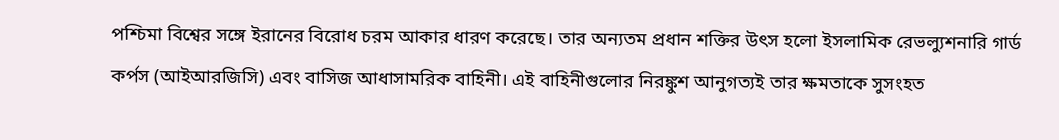পশ্চিমা বিশ্বের সঙ্গে ইরানের বিরোধ চরম আকার ধারণ করেছে। তার অন্যতম প্রধান শক্তির উৎস হলো ইসলামিক রেভল্যুশনারি গার্ড কর্পস (আইআরজিসি) এবং বাসিজ আধাসামরিক বাহিনী। এই বাহিনীগুলোর নিরঙ্কুশ আনুগত্যই তার ক্ষমতাকে সুসংহত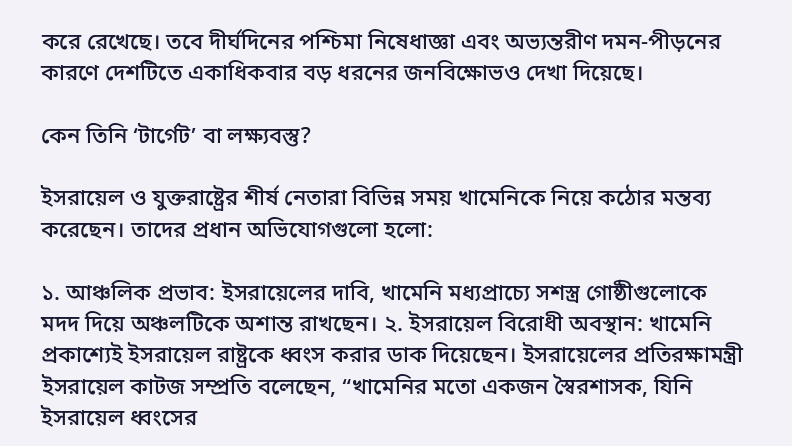করে রেখেছে। তবে দীর্ঘদিনের পশ্চিমা নিষেধাজ্ঞা এবং অভ্যন্তরীণ দমন-পীড়নের কারণে দেশটিতে একাধিকবার বড় ধরনের জনবিক্ষোভও দেখা দিয়েছে।

কেন তিনি ‘টার্গেট’ বা লক্ষ্যবস্তু?

ইসরায়েল ও যুক্তরাষ্ট্রের শীর্ষ নেতারা বিভিন্ন সময় খামেনিকে নিয়ে কঠোর মন্তব্য করেছেন। তাদের প্রধান অভিযোগগুলো হলো:

১. আঞ্চলিক প্রভাব: ইসরায়েলের দাবি, খামেনি মধ্যপ্রাচ্যে সশস্ত্র গোষ্ঠীগুলোকে মদদ দিয়ে অঞ্চলটিকে অশান্ত রাখছেন। ২. ইসরায়েল বিরোধী অবস্থান: খামেনি প্রকাশ্যেই ইসরায়েল রাষ্ট্রকে ধ্বংস করার ডাক দিয়েছেন। ইসরায়েলের প্রতিরক্ষামন্ত্রী ইসরায়েল কাটজ সম্প্রতি বলেছেন, “খামেনির মতো একজন স্বৈরশাসক, যিনি ইসরায়েল ধ্বংসের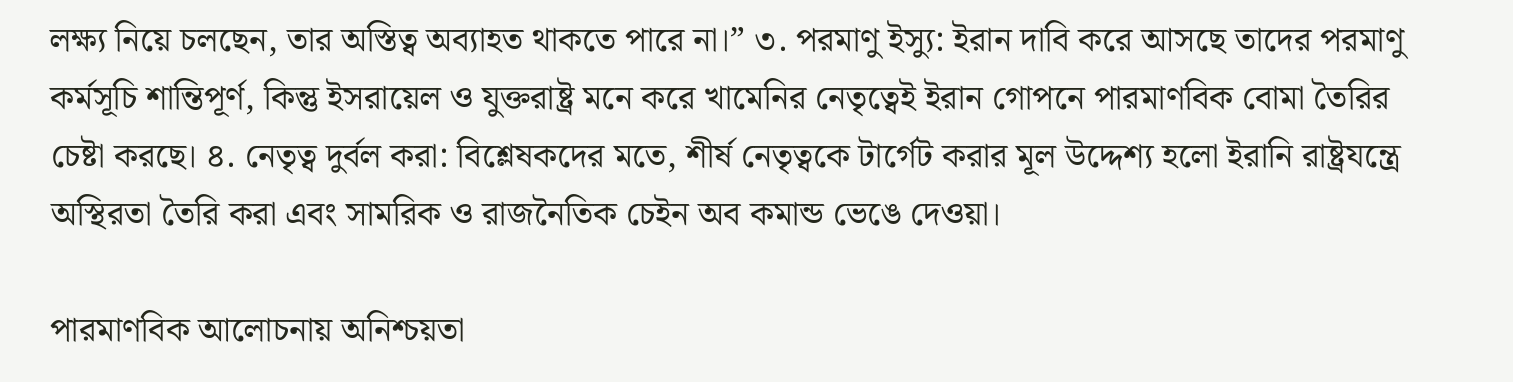লক্ষ্য নিয়ে চলছেন, তার অস্তিত্ব অব্যাহত থাকতে পারে না।” ৩. পরমাণু ইস্যু: ইরান দাবি করে আসছে তাদের পরমাণু কর্মসূচি শান্তিপূর্ণ, কিন্তু ইসরায়েল ও যুক্তরাষ্ট্র মনে করে খামেনির নেতৃত্বেই ইরান গোপনে পারমাণবিক বোমা তৈরির চেষ্টা করছে। ৪. নেতৃত্ব দুর্বল করা: বিশ্লেষকদের মতে, শীর্ষ নেতৃত্বকে টার্গেট করার মূল উদ্দেশ্য হলো ইরানি রাষ্ট্রযন্ত্রে অস্থিরতা তৈরি করা এবং সামরিক ও রাজনৈতিক চেইন অব কমান্ড ভেঙে দেওয়া।

পারমাণবিক আলোচনায় অনিশ্চয়তা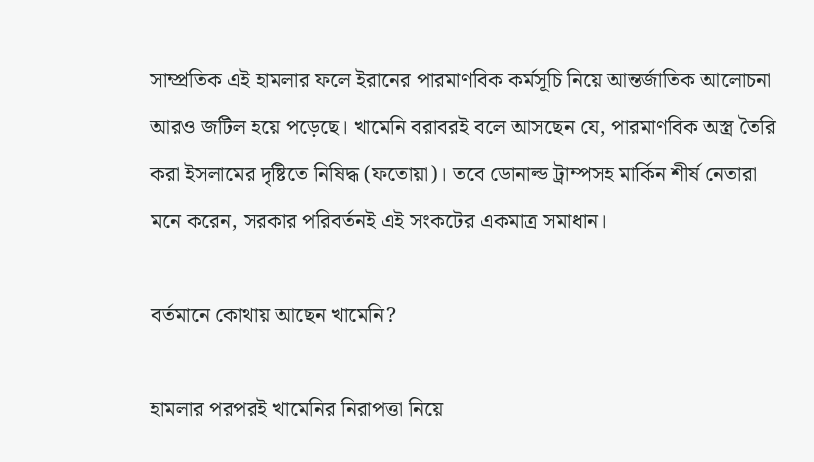সাম্প্রতিক এই হামলার ফলে ইরানের পারমাণবিক কর্মসূচি নিয়ে আন্তর্জাতিক আলোচনা আরও জটিল হয়ে পড়েছে। খামেনি বরাবরই বলে আসছেন যে, পারমাণবিক অস্ত্র তৈরি করা ইসলামের দৃষ্টিতে নিষিদ্ধ (ফতোয়া)। তবে ডোনাল্ড ট্রাম্পসহ মার্কিন শীর্ষ নেতারা মনে করেন, সরকার পরিবর্তনই এই সংকটের একমাত্র সমাধান।

বর্তমানে কোথায় আছেন খামেনি?

হামলার পরপরই খামেনির নিরাপত্তা নিয়ে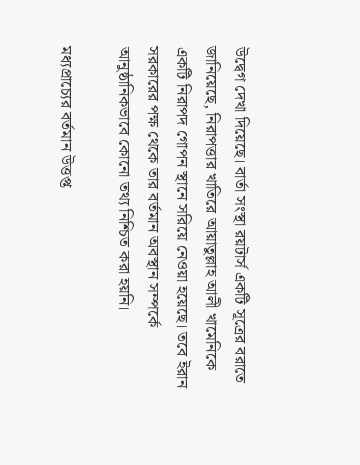উদ্বেগ দেখা দিয়েছে। বার্তা সংস্থা রয়টার্স একটি সূত্রের বরাতে জানিয়েছে, নিরাপত্তার খাতিরে আয়াতুল্লাহ আলী খামেনিকে একটি নিরাপদ গোপন স্থানে সরিয়ে নেওয়া হয়েছে। তবে ইরান সরকারের পক্ষ থেকে তার বর্তমান অবস্থান সম্পর্কে আনুষ্ঠানিকভাবে কোনো তথ্য নিশ্চিত করা হয়নি।

মধ্যপ্রাচ্যের বর্তমান উত্তপ্ত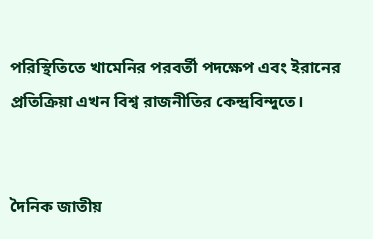পরিস্থিতিতে খামেনির পরবর্তী পদক্ষেপ এবং ইরানের প্রতিক্রিয়া এখন বিশ্ব রাজনীতির কেন্দ্রবিন্দুতে।


দৈনিক জাতীয়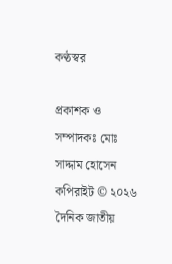কণ্ঠস্বর

প্রকাশক ও সম্পাদকঃ মোঃ সাদ্দাম হোসেন
কপিরাইট © ২০২৬ দৈনিক জাতীয়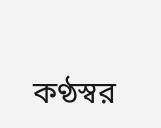কণ্ঠস্বর